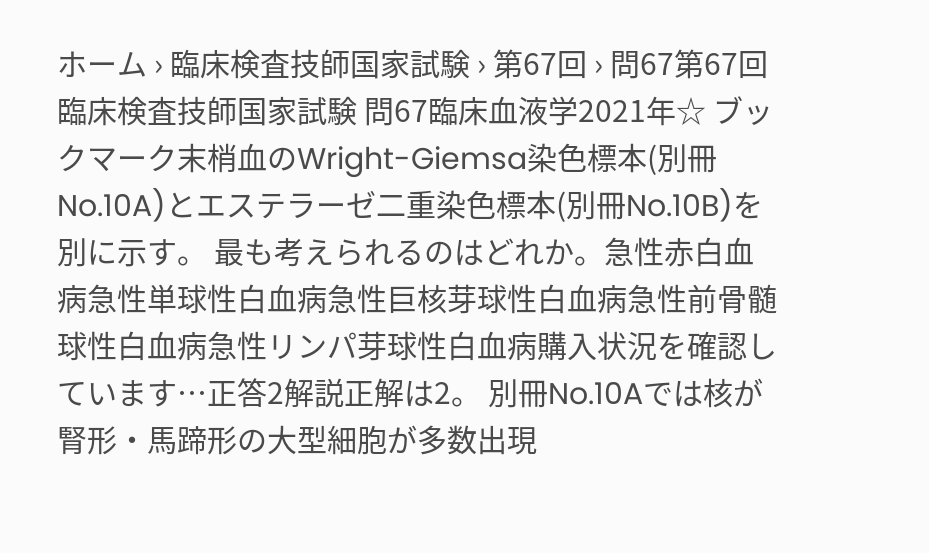ホーム › 臨床検査技師国家試験 › 第67回 › 問67第67回 臨床検査技師国家試験 問67臨床血液学2021年☆ ブックマーク末梢血のWright-Giemsa染色標本(別冊No.10A)とエステラーゼ二重染色標本(別冊No.10B)を別に示す。 最も考えられるのはどれか。急性赤白血病急性単球性白血病急性巨核芽球性白血病急性前骨髄球性白血病急性リンパ芽球性白血病購入状況を確認しています…正答2解説正解は2。 別冊No.10Aでは核が腎形・馬蹄形の大型細胞が多数出現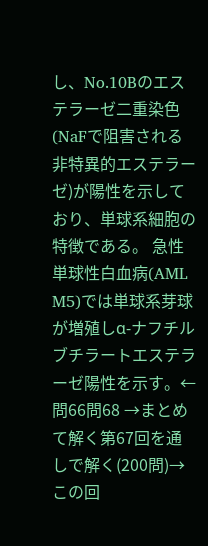し、No.10Bのエステラーゼ二重染色(NaFで阻害される非特異的エステラーゼ)が陽性を示しており、単球系細胞の特徴である。 急性単球性白血病(AML M5)では単球系芽球が増殖しα-ナフチルブチラートエステラーゼ陽性を示す。← 問66問68 →まとめて解く第67回を通しで解く(200問)→この回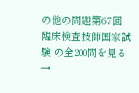の他の問題第67回 臨床検査技師国家試験 の全200問を見る →